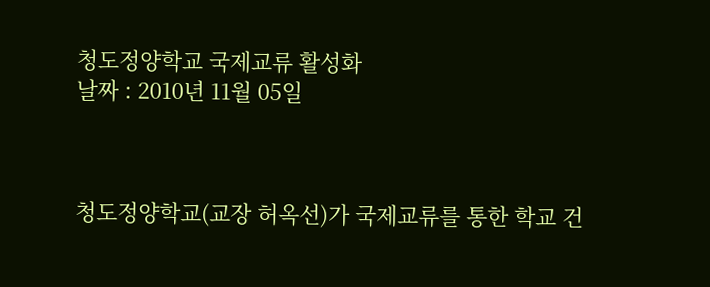청도정양학교 국제교류 활성화
날짜 : 2010년 11월 05일



청도정양학교(교장 허옥선)가 국제교류를 통한 학교 건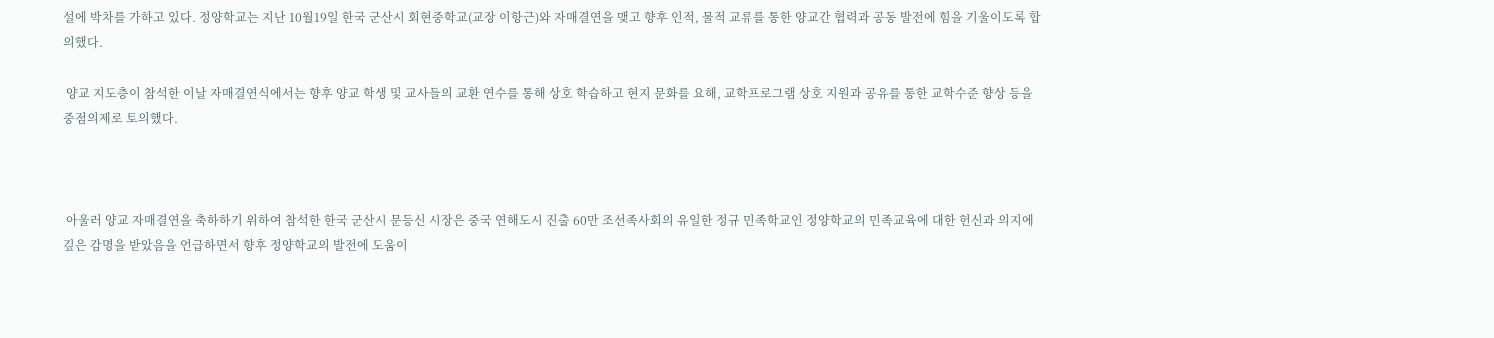설에 박차를 가하고 있다. 정양학교는 지난 10월19일 한국 군산시 회현중학교(교장 이항근)와 자매결연을 맺고 향후 인적, 물적 교류를 통한 양교간 협력과 공동 발전에 힘을 기울이도록 합의했다.

 양교 지도층이 참석한 이날 자매결연식에서는 향후 양교 학생 및 교사들의 교환 연수를 통해 상호 학습하고 현지 문화를 요해, 교학프로그램 상호 지원과 공유를 통한 교학수준 향상 등을 중점의제로 토의했다.



 아울러 양교 자매결연을 축하하기 위하여 참석한 한국 군산시 문등신 시장은 중국 연해도시 진출 60만 조선족사회의 유일한 정규 민족학교인 정양학교의 민족교육에 대한 헌신과 의지에 깊은 감명을 받았음을 언급하면서 향후 정양학교의 발전에 도움이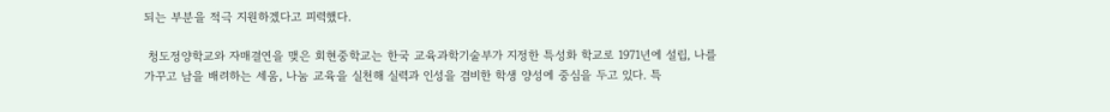되는 부분을 적극 지원하겠다고 피력했다.

 청도정양학교와 자매결연을 맺은 회현중학교는 한국 교육과학기술부가 지정한 특성화 학교로 1971년에 설립, 나를 가꾸고 남을 배려하는 세움, 나눔 교육을 실천해 실력과 인성을 겸비한 학생 양성에 중심을 두고 있다. 특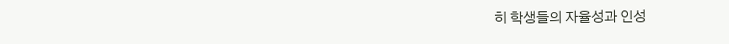히 학생들의 자율성과 인성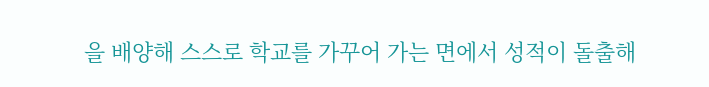을 배양해 스스로 학교를 가꾸어 가는 면에서 성적이 돌출해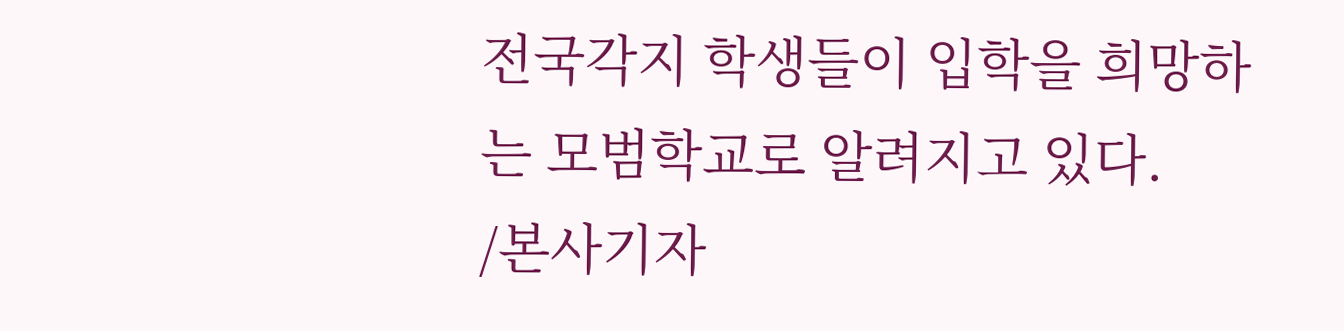전국각지 학생들이 입학을 희망하는 모범학교로 알려지고 있다.         /본사기자